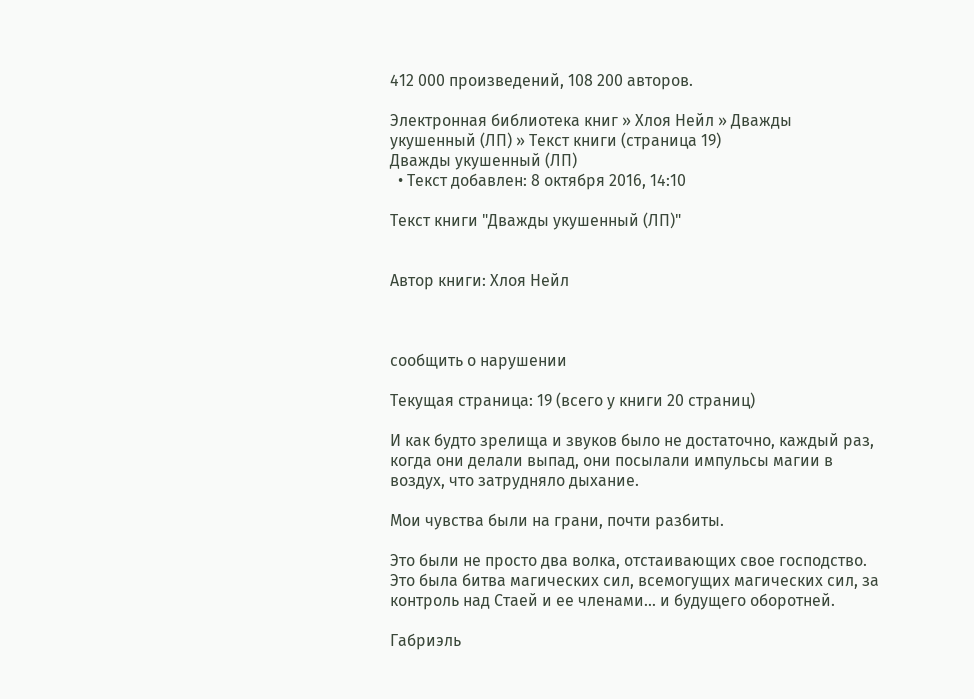412 000 произведений, 108 200 авторов.

Электронная библиотека книг » Хлоя Нейл » Дважды укушенный (ЛП) » Текст книги (страница 19)
Дважды укушенный (ЛП)
  • Текст добавлен: 8 октября 2016, 14:10

Текст книги "Дважды укушенный (ЛП)"


Автор книги: Хлоя Нейл



сообщить о нарушении

Текущая страница: 19 (всего у книги 20 страниц)

И как будто зрелища и звуков было не достаточно, каждый раз, когда они делали выпад, они посылали импульсы магии в воздух, что затрудняло дыхание.

Мои чувства были на грани, почти разбиты.

Это были не просто два волка, отстаивающих свое господство. Это была битва магических сил, всемогущих магических сил, за контроль над Стаей и ее членами... и будущего оборотней.

Габриэль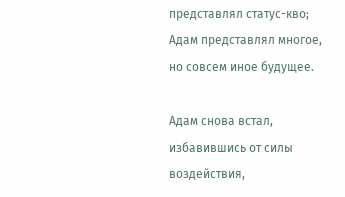представлял статус-кво; Адам представлял многое, но совсем иное будущее.

Адам снова встал, избавившись от силы воздействия,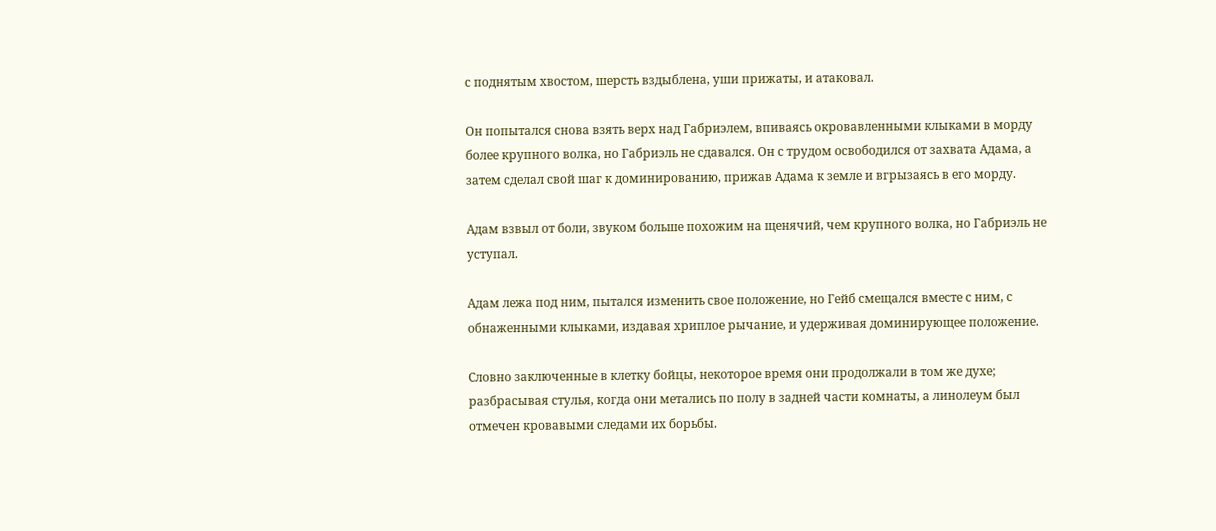с поднятым хвостом, шерсть вздыблена, уши прижаты, и атаковал.

Он попытался снова взять верх над Габриэлем, впиваясь окровавленными клыками в морду более крупного волка, но Габриэль не сдавался. Он с трудом освободился от захвата Адама, а затем сделал свой шаг к доминированию, прижав Адама к земле и вгрызаясь в его морду.

Адам взвыл от боли, звуком больше похожим на щенячий, чем крупного волка, но Габриэль не уступал.

Адам лежа под ним, пытался изменить свое положение, но Гейб смещался вместе с ним, с обнаженными клыками, издавая хриплое рычание, и удерживая доминирующее положение.

Словно заключенные в клетку бойцы, некоторое время они продолжали в том же духе; разбрасывая стулья, когда они метались по полу в задней части комнаты, а линолеум был отмечен кровавыми следами их борьбы.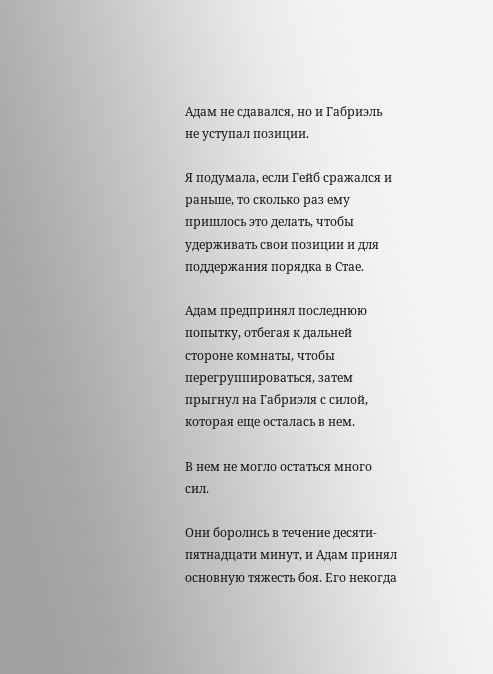Адам не сдавался, но и Габриэль не уступал позиции.

Я подумала, если Гейб сражался и раньше, то сколько раз ему пришлось это делать, чтобы удерживать свои позиции и для поддержания порядка в Стае.

Адам предпринял последнюю попытку, отбегая к дальней стороне комнаты, чтобы перегруппироваться, затем прыгнул на Габриэля с силой, которая еще осталась в нем.

В нем не могло остаться много сил.

Они боролись в течение десяти-пятнадцати минут, и Адам принял основную тяжесть боя. Его некогда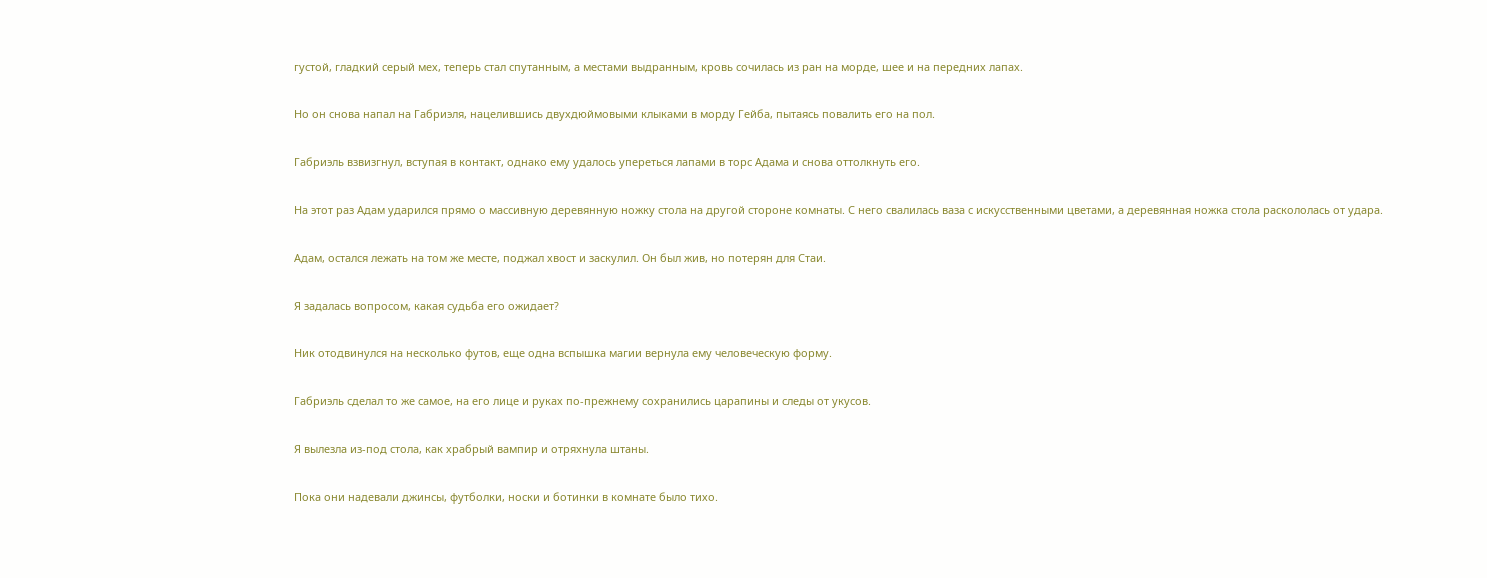густой, гладкий серый мех, теперь стал спутанным, а местами выдранным, кровь сочилась из ран на морде, шее и на передних лапах.

Но он снова напал на Габриэля, нацелившись двухдюймовыми клыками в морду Гейба, пытаясь повалить его на пол.

Габриэль взвизгнул, вступая в контакт, однако ему удалось упереться лапами в торс Адама и снова оттолкнуть его.

На этот раз Адам ударился прямо о массивную деревянную ножку стола на другой стороне комнаты. С него свалилась ваза с искусственными цветами, а деревянная ножка стола раскололась от удара.

Адам, остался лежать на том же месте, поджал хвост и заскулил. Он был жив, но потерян для Стаи.

Я задалась вопросом, какая судьба его ожидает?

Ник отодвинулся на несколько футов, еще одна вспышка магии вернула ему человеческую форму.

Габриэль сделал то же самое, на его лице и руках по-прежнему сохранились царапины и следы от укусов.

Я вылезла из-под стола, как храбрый вампир и отряхнула штаны.

Пока они надевали джинсы, футболки, носки и ботинки в комнате было тихо.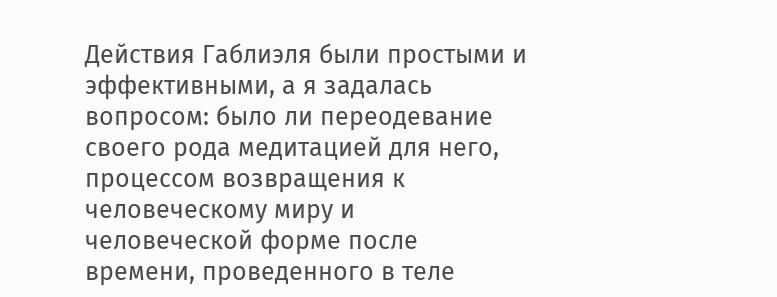Действия Габлиэля были простыми и эффективными, а я задалась вопросом: было ли переодевание своего рода медитацией для него, процессом возвращения к человеческому миру и человеческой форме после времени, проведенного в теле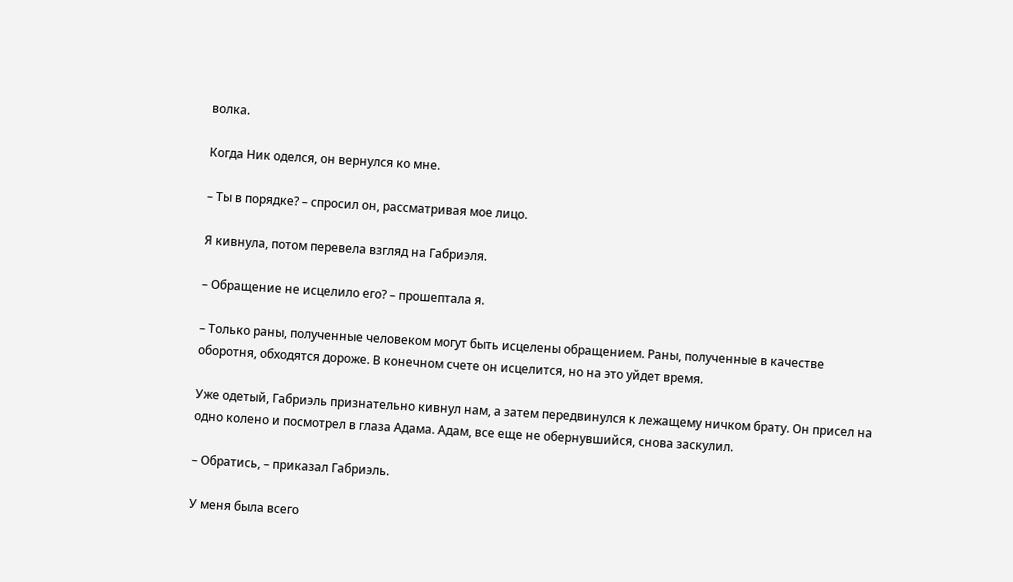волка.

Когда Ник оделся, он вернулся ко мне.

– Ты в порядке? – спросил он, рассматривая мое лицо.

Я кивнула, потом перевела взгляд на Габриэля.

– Обращение не исцелило его? – прошептала я.

– Только раны, полученные человеком могут быть исцелены обращением. Раны, полученные в качестве оборотня, обходятся дороже. В конечном счете он исцелится, но на это уйдет время.

Уже одетый, Габриэль признательно кивнул нам, а затем передвинулся к лежащему ничком брату. Он присел на одно колено и посмотрел в глаза Адама. Адам, все еще не обернувшийся, снова заскулил.

– Обратись, – приказал Габриэль.

У меня была всего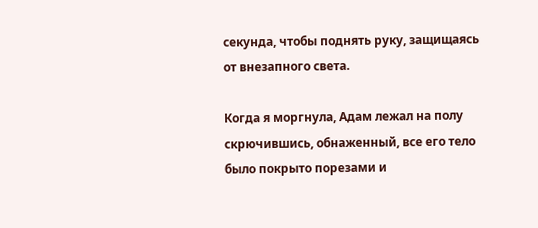секунда, чтобы поднять руку, защищаясь от внезапного света.

Когда я моргнула, Адам лежал на полу скрючившись, обнаженный, все его тело было покрыто порезами и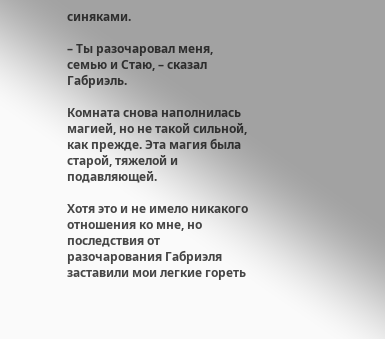синяками.

– Ты разочаровал меня, семью и Стаю, – сказал Габриэль.

Комната снова наполнилась магией, но не такой сильной, как прежде. Эта магия была старой, тяжелой и подавляющей.

Хотя это и не имело никакого отношения ко мне, но последствия от разочарования Габриэля заставили мои легкие гореть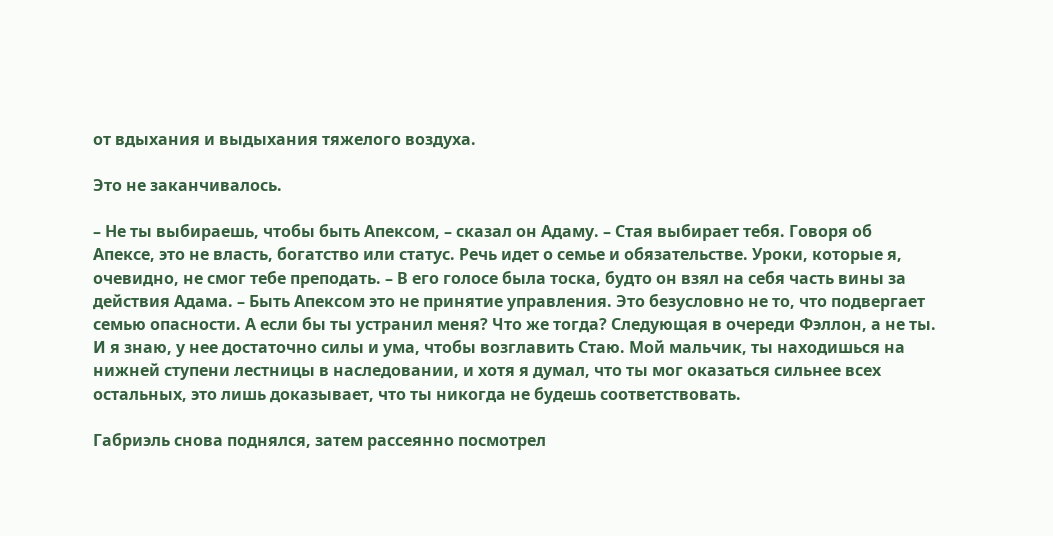от вдыхания и выдыхания тяжелого воздуха.

Это не заканчивалось.

– Не ты выбираешь, чтобы быть Апексом, – сказал он Адаму. – Стая выбирает тебя. Говоря об Апексе, это не власть, богатство или статус. Речь идет о семье и обязательстве. Уроки, которые я, очевидно, не смог тебе преподать. – В его голосе была тоска, будто он взял на себя часть вины за действия Адама. – Быть Апексом это не принятие управления. Это безусловно не то, что подвергает семью опасности. А если бы ты устранил меня? Что же тогда? Следующая в очереди Фэллон, а не ты. И я знаю, у нее достаточно силы и ума, чтобы возглавить Стаю. Мой мальчик, ты находишься на нижней ступени лестницы в наследовании, и хотя я думал, что ты мог оказаться сильнее всех остальных, это лишь доказывает, что ты никогда не будешь соответствовать.

Габриэль снова поднялся, затем рассеянно посмотрел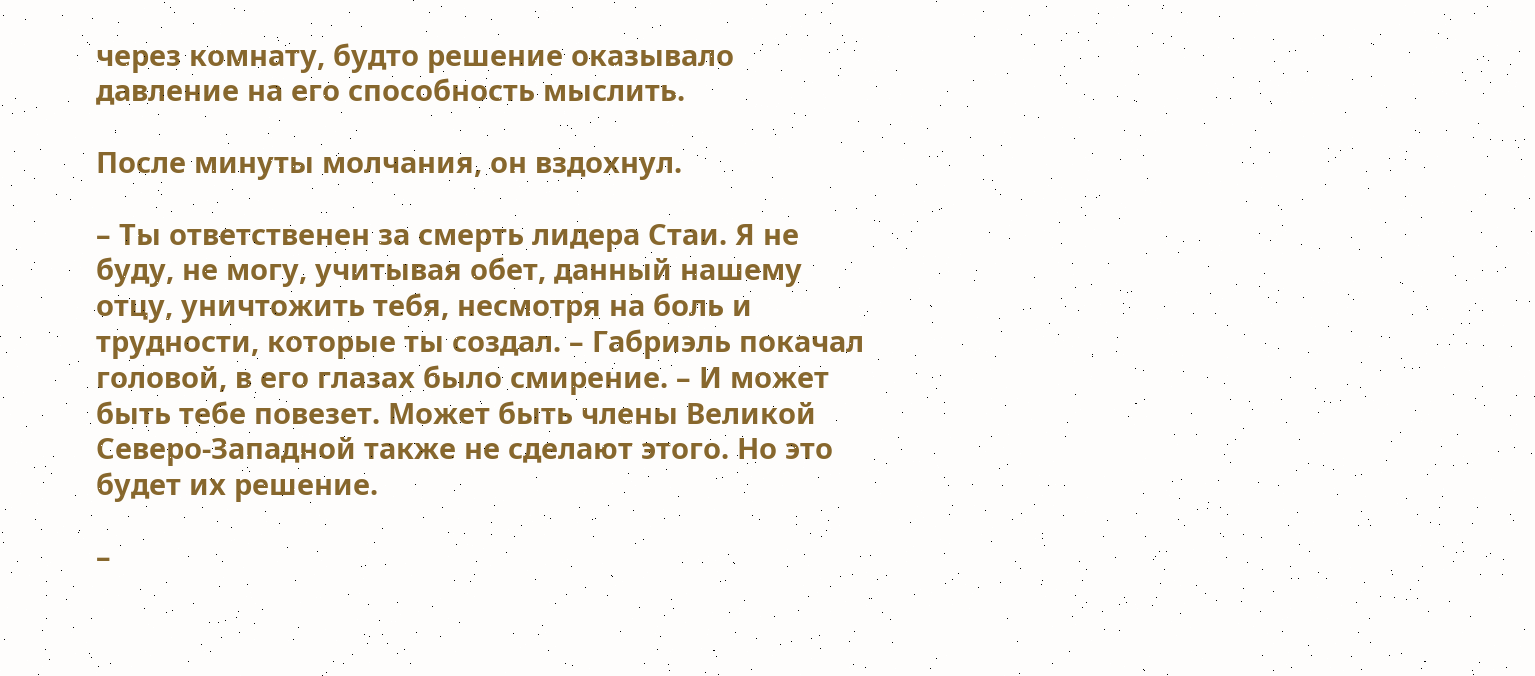через комнату, будто решение оказывало давление на его способность мыслить.

После минуты молчания, он вздохнул.

– Ты ответственен за смерть лидера Стаи. Я не буду, не могу, учитывая обет, данный нашему отцу, уничтожить тебя, несмотря на боль и трудности, которые ты создал. – Габриэль покачал головой, в его глазах было смирение. – И может быть тебе повезет. Может быть члены Великой Северо-Западной также не сделают этого. Но это будет их решение.

–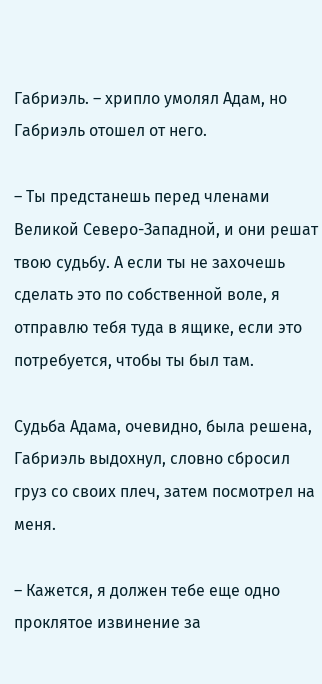Габриэль. – хрипло умолял Адам, но Габриэль отошел от него.

– Ты предстанешь перед членами Великой Северо-Западной, и они решат твою судьбу. А если ты не захочешь сделать это по собственной воле, я отправлю тебя туда в ящике, если это потребуется, чтобы ты был там.

Судьба Адама, очевидно, была решена, Габриэль выдохнул, словно сбросил груз со своих плеч, затем посмотрел на меня.

– Кажется, я должен тебе еще одно проклятое извинение за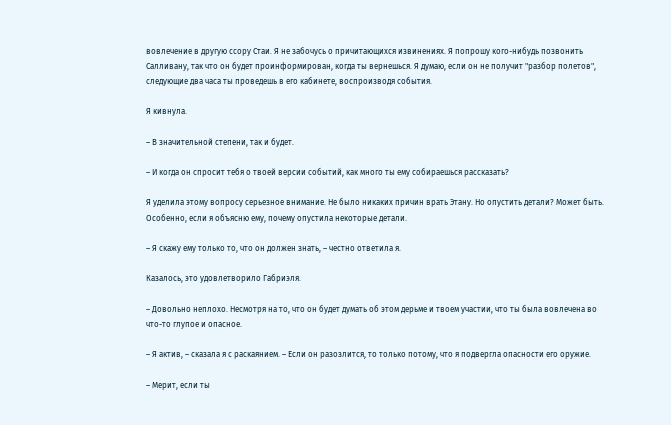вовлечение в другую ссору Стаи. Я не забочусь о причитающихся извинениях. Я попрошу кого-нибудь позвонить Салливану, так что он будет проинформирован, когда ты вернешься. Я думаю, если он не получит "разбор полетов", следующие два часа ты проведешь в его кабинете, воспроизводя события.

Я кивнула.

– В значительной степени, так и будет.

– И когда он спросит тебя о твоей версии событий, как много ты ему собираешься рассказать?

Я уделила этому вопросу серьезное внимание. Не было никаких причин врать Этану. Но опустить детали? Может быть. Особенно, если я объясню ему, почему опустила некоторые детали.

– Я скажу ему только то, что он должен знать, – честно ответила я.

Казалось, это удовлетворило Габриэля.

– Довольно неплохо. Несмотря на то, что он будет думать об этом дерьме и твоем участии, что ты была вовлечена во что-то глупое и опасное.

– Я актив, – сказала я с раскаянием. – Если он разозлится, то только потому, что я подвергла опасности его оружие.

– Мерит, если ты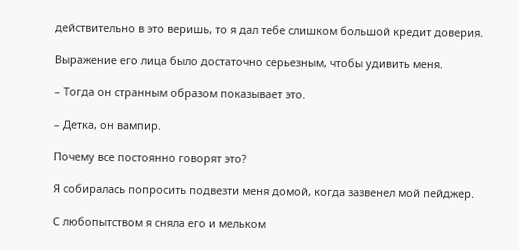действительно в это веришь, то я дал тебе слишком большой кредит доверия.

Выражение его лица было достаточно серьезным, чтобы удивить меня.

– Тогда он странным образом показывает это.

– Детка, он вампир.

Почему все постоянно говорят это?

Я собиралась попросить подвезти меня домой, когда зазвенел мой пейджер.

С любопытством я сняла его и мельком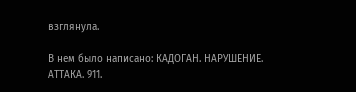взглянула.

В нем было написано: КАДОГАН. НАРУШЕНИЕ. АТТАКА. 911.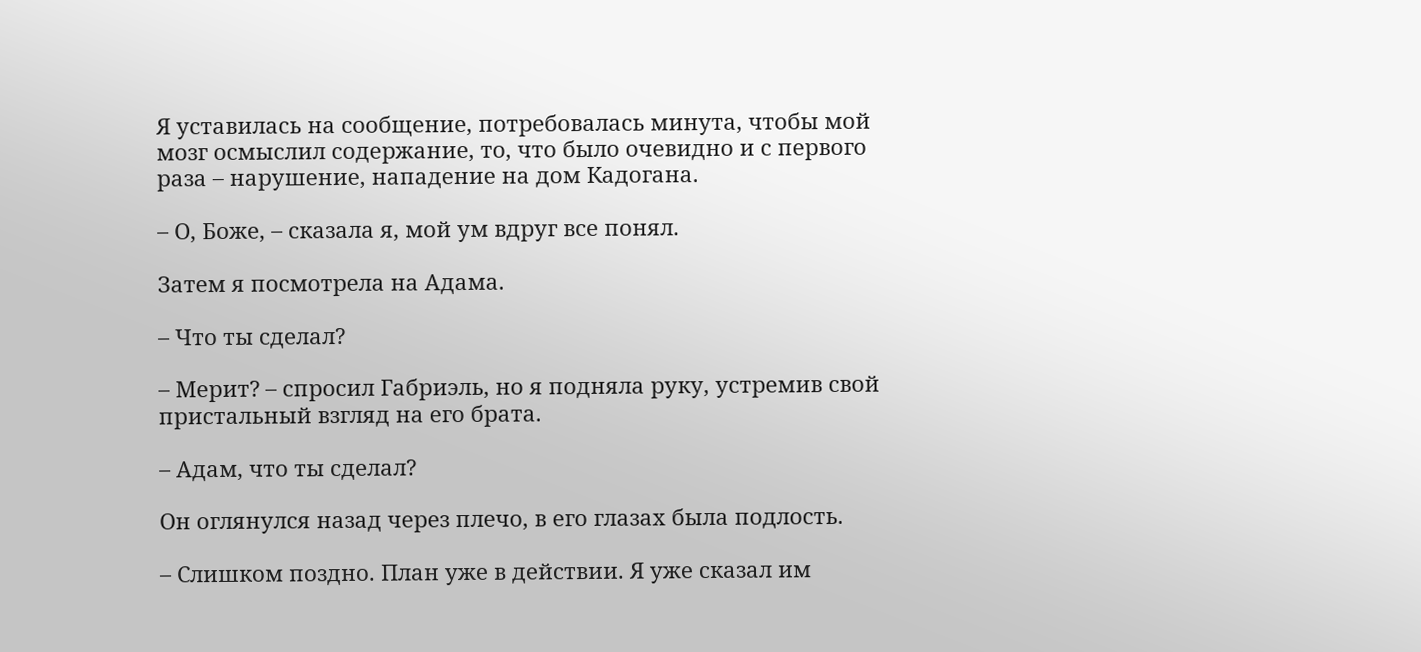Я уставилась на сообщение, потребовалась минута, чтобы мой мозг осмыслил содержание, то, что было очевидно и с первого раза – нарушение, нападение на дом Кадогана.

– О, Боже, – сказала я, мой ум вдруг все понял.

Затем я посмотрела на Адама.

– Что ты сделал?

– Мерит? – спросил Габриэль, но я подняла руку, устремив свой пристальный взгляд на его брата.

– Адам, что ты сделал?

Он оглянулся назад через плечо, в его глазах была подлость.

– Слишком поздно. План уже в действии. Я уже сказал им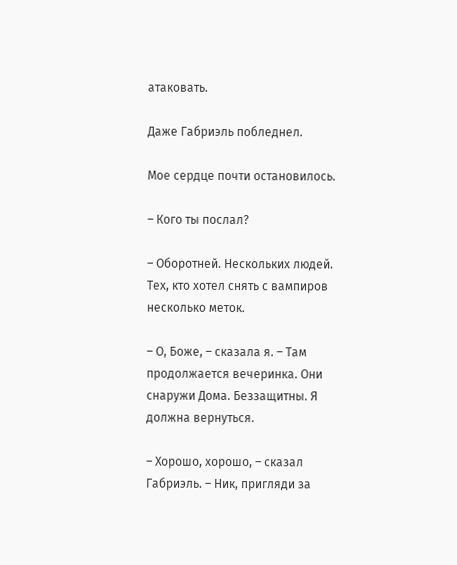атаковать.

Даже Габриэль побледнел.

Мое сердце почти остановилось.

– Кого ты послал?

– Оборотней. Нескольких людей. Тех, кто хотел снять с вампиров несколько меток.

– О, Боже, – сказала я. – Там продолжается вечеринка. Они снаружи Дома. Беззащитны. Я должна вернуться.

– Хорошо, хорошо, – сказал Габриэль. – Ник, пригляди за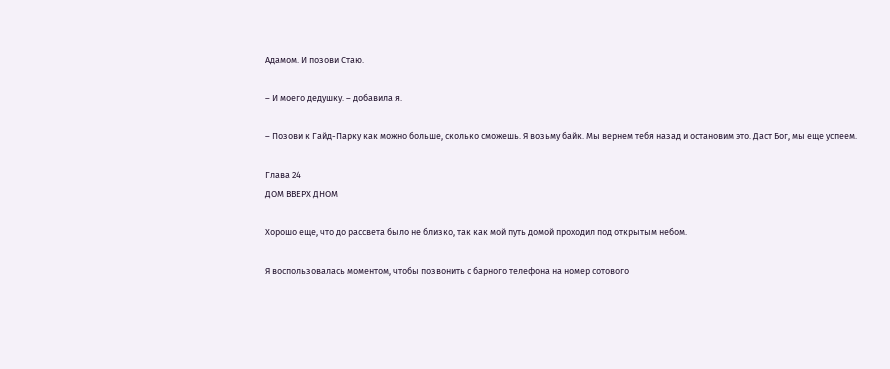Адамом. И позови Стаю.

– И моего дедушку. – добавила я.

– Позови к Гайд-Парку как можно больше, сколько сможешь. Я возьму байк. Мы вернем тебя назад и остановим это. Даст Бог, мы еще успеем.

Глава 24
ДОМ ВВЕРХ ДНОМ

Хорошо еще, что до рассвета было не близко, так как мой путь домой проходил под открытым небом.

Я воспользовалась моментом, чтобы позвонить с барного телефона на номер сотового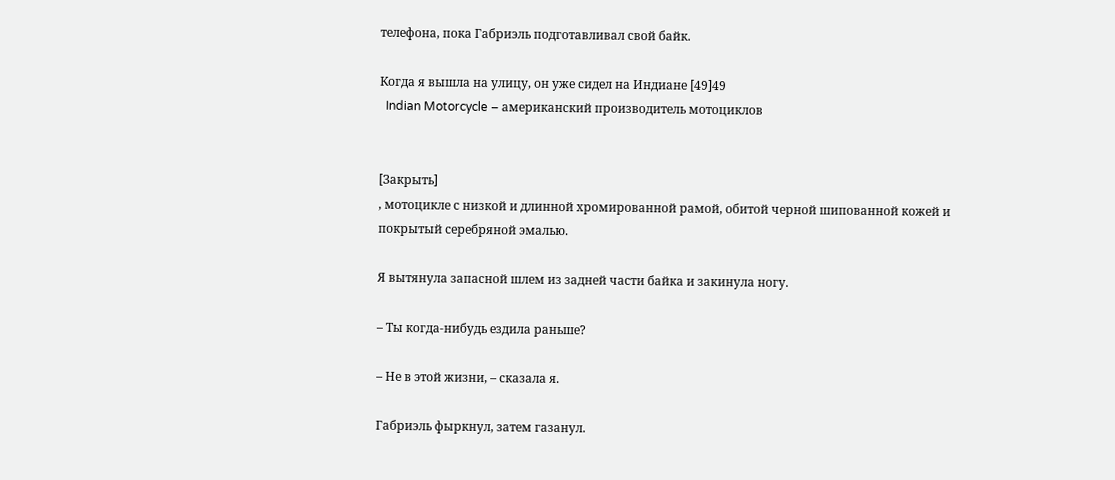телефона, пока Габриэль подготавливал свой байк.

Когда я вышла на улицу, он уже сидел на Индиане [49]49
  Indian Motorcycle – американский производитель мотоциклов


[Закрыть]
, мотоцикле с низкой и длинной хромированной рамой, обитой черной шипованной кожей и покрытый серебряной эмалью.

Я вытянула запасной шлем из задней части байка и закинула ногу.

– Ты когда-нибудь ездила раньше?

– Не в этой жизни, – сказала я.

Габриэль фыркнул, затем газанул.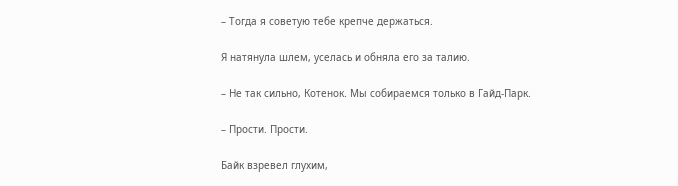– Тогда я советую тебе крепче держаться.

Я натянула шлем, уселась и обняла его за талию.

– Не так сильно, Котенок. Мы собираемся только в Гайд-Парк.

– Прости. Прости.

Байк взревел глухим,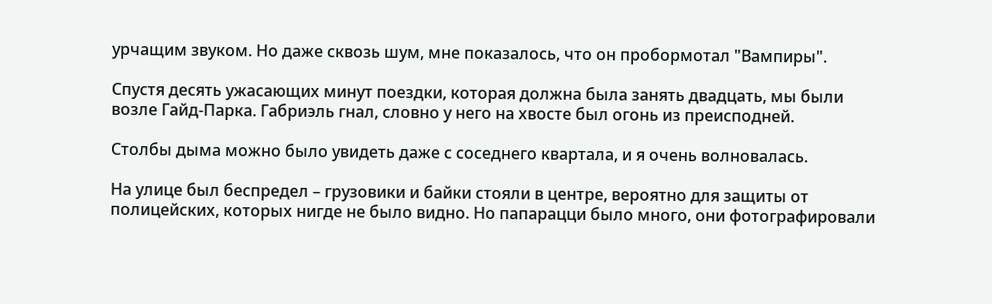урчащим звуком. Но даже сквозь шум, мне показалось, что он пробормотал "Вампиры".

Спустя десять ужасающих минут поездки, которая должна была занять двадцать, мы были возле Гайд-Парка. Габриэль гнал, словно у него на хвосте был огонь из преисподней.

Столбы дыма можно было увидеть даже с соседнего квартала, и я очень волновалась.

На улице был беспредел – грузовики и байки стояли в центре, вероятно для защиты от полицейских, которых нигде не было видно. Но папарацци было много, они фотографировали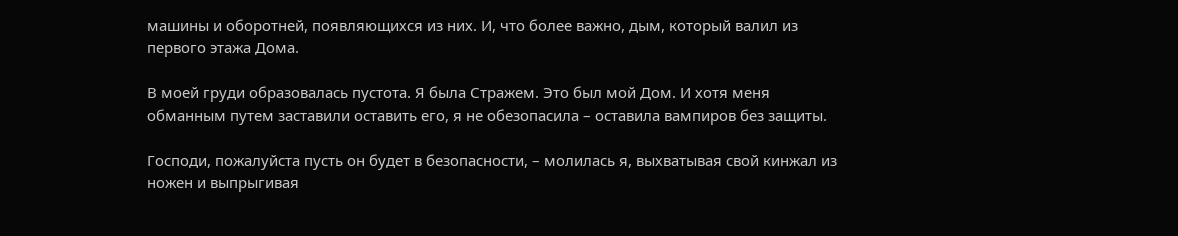машины и оборотней, появляющихся из них. И, что более важно, дым, который валил из первого этажа Дома.

В моей груди образовалась пустота. Я была Стражем. Это был мой Дом. И хотя меня обманным путем заставили оставить его, я не обезопасила – оставила вампиров без защиты.

Господи, пожалуйста пусть он будет в безопасности, – молилась я, выхватывая свой кинжал из ножен и выпрыгивая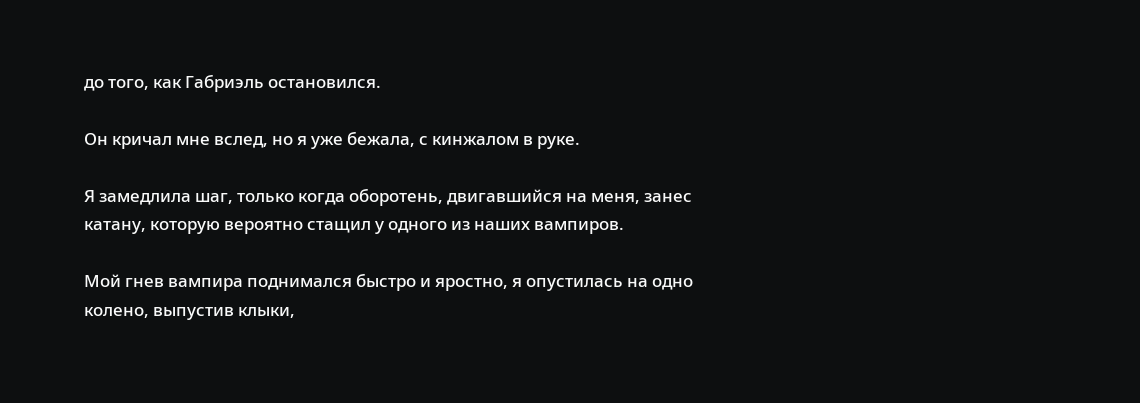до того, как Габриэль остановился.

Он кричал мне вслед, но я уже бежала, с кинжалом в руке.

Я замедлила шаг, только когда оборотень, двигавшийся на меня, занес катану, которую вероятно стащил у одного из наших вампиров.

Мой гнев вампира поднимался быстро и яростно, я опустилась на одно колено, выпустив клыки,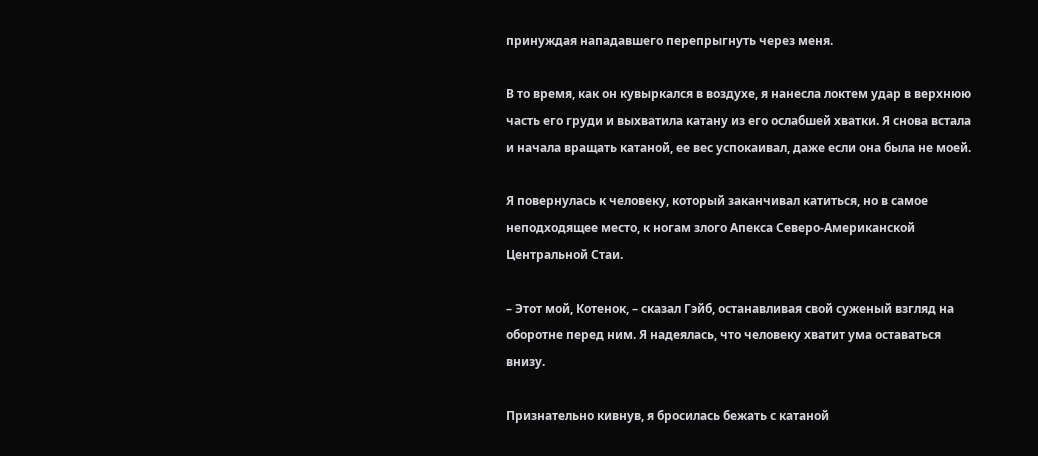принуждая нападавшего перепрыгнуть через меня.

В то время, как он кувыркался в воздухе, я нанесла локтем удар в верхнюю часть его груди и выхватила катану из его ослабшей хватки. Я снова встала и начала вращать катаной, ее вес успокаивал, даже если она была не моей.

Я повернулась к человеку, который заканчивал катиться, но в самое неподходящее место, к ногам злого Апекса Северо-Американской Центральной Стаи.

– Этот мой, Котенок, – сказал Гэйб, останавливая свой суженый взгляд на оборотне перед ним. Я надеялась, что человеку хватит ума оставаться внизу.

Признательно кивнув, я бросилась бежать с катаной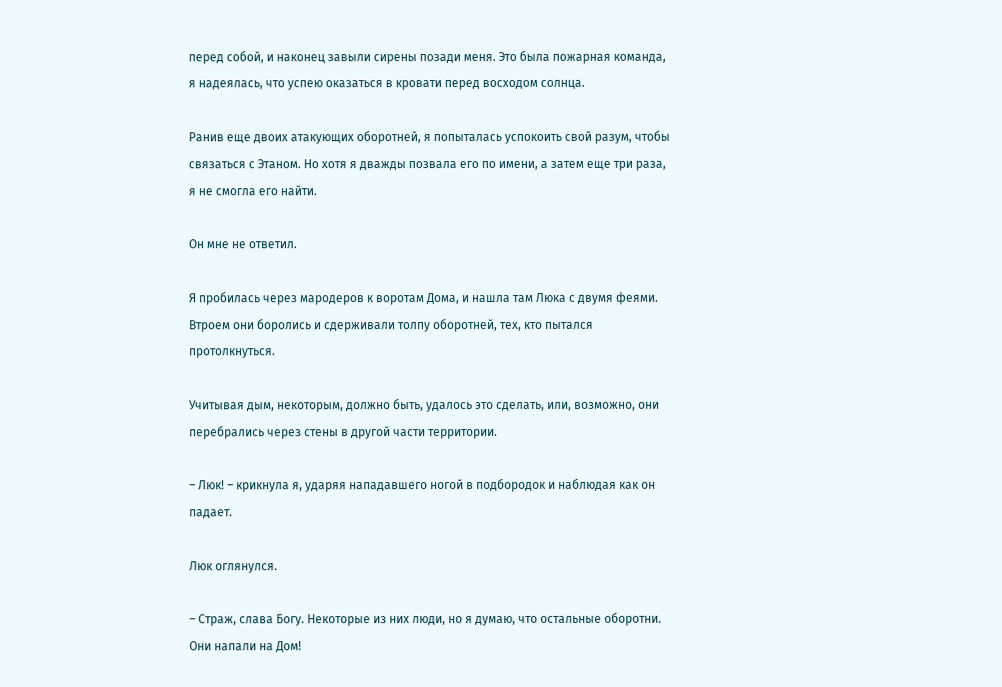перед собой, и наконец завыли сирены позади меня. Это была пожарная команда, я надеялась, что успею оказаться в кровати перед восходом солнца.

Ранив еще двоих атакующих оборотней, я попыталась успокоить свой разум, чтобы связаться с Этаном. Но хотя я дважды позвала его по имени, а затем еще три раза, я не смогла его найти.

Он мне не ответил.

Я пробилась через мародеров к воротам Дома, и нашла там Люка с двумя феями. Втроем они боролись и сдерживали толпу оборотней, тех, кто пытался протолкнуться.

Учитывая дым, некоторым, должно быть, удалось это сделать, или, возможно, они перебрались через стены в другой части территории.

– Люк! – крикнула я, ударяя нападавшего ногой в подбородок и наблюдая как он падает.

Люк оглянулся.

– Страж, слава Богу. Некоторые из них люди, но я думаю, что остальные оборотни. Они напали на Дом!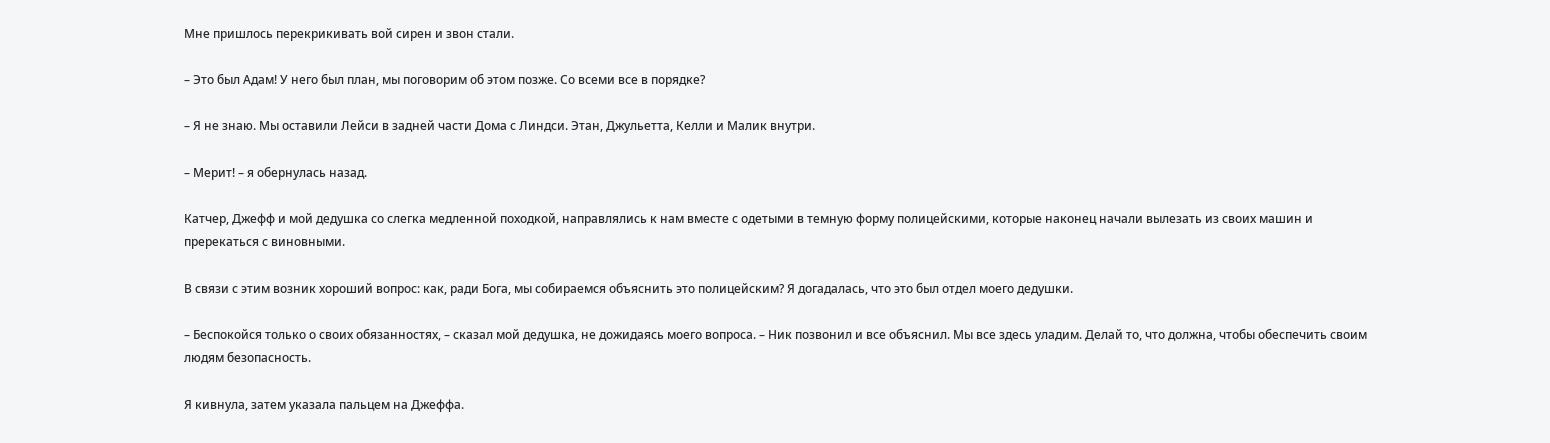Мне пришлось перекрикивать вой сирен и звон стали.

– Это был Адам! У него был план, мы поговорим об этом позже. Со всеми все в порядке?

– Я не знаю. Мы оставили Лейси в задней части Дома с Линдси. Этан, Джульетта, Келли и Малик внутри.

– Мерит! – я обернулась назад.

Катчер, Джефф и мой дедушка со слегка медленной походкой, направлялись к нам вместе с одетыми в темную форму полицейскими, которые наконец начали вылезать из своих машин и пререкаться с виновными.

В связи с этим возник хороший вопрос: как, ради Бога, мы собираемся объяснить это полицейским? Я догадалась, что это был отдел моего дедушки.

– Беспокойся только о своих обязанностях, – сказал мой дедушка, не дожидаясь моего вопроса. – Ник позвонил и все объяснил. Мы все здесь уладим. Делай то, что должна, чтобы обеспечить своим людям безопасность.

Я кивнула, затем указала пальцем на Джеффа.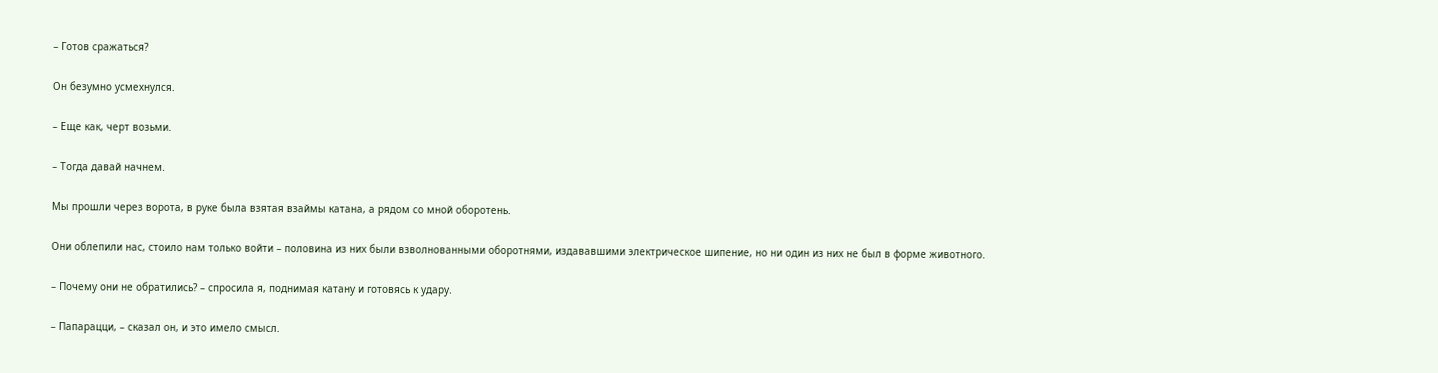– Готов сражаться?

Он безумно усмехнулся.

– Еще как, черт возьми.

– Тогда давай начнем.

Мы прошли через ворота, в руке была взятая взаймы катана, а рядом со мной оборотень.

Они облепили нас, стоило нам только войти – половина из них были взволнованными оборотнями, издававшими электрическое шипение, но ни один из них не был в форме животного.

– Почему они не обратились? – спросила я, поднимая катану и готовясь к удару.

– Папарацци, – сказал он, и это имело смысл.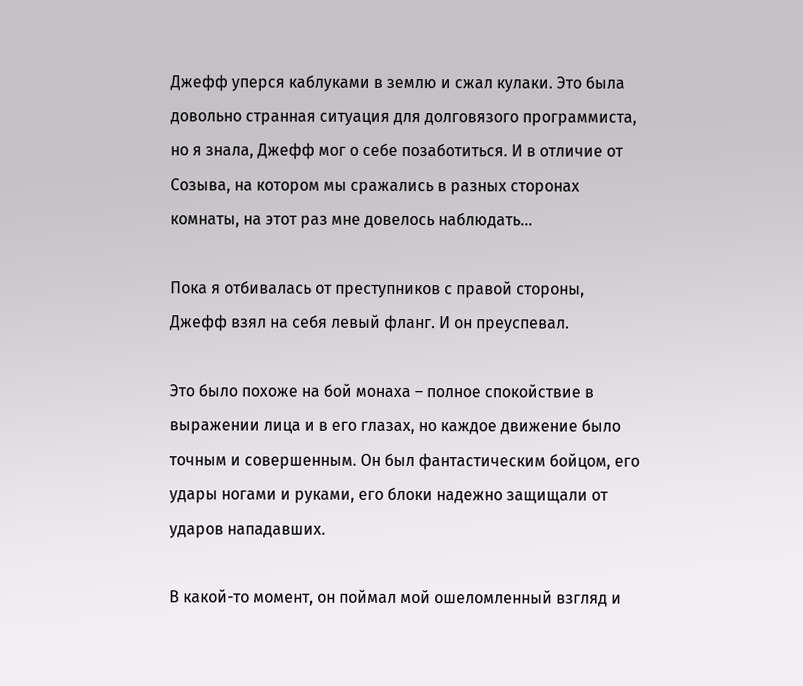Джефф уперся каблуками в землю и сжал кулаки. Это была довольно странная ситуация для долговязого программиста, но я знала, Джефф мог о себе позаботиться. И в отличие от Созыва, на котором мы сражались в разных сторонах комнаты, на этот раз мне довелось наблюдать...

Пока я отбивалась от преступников с правой стороны, Джефф взял на себя левый фланг. И он преуспевал.

Это было похоже на бой монаха – полное спокойствие в выражении лица и в его глазах, но каждое движение было точным и совершенным. Он был фантастическим бойцом, его удары ногами и руками, его блоки надежно защищали от ударов нападавших.

В какой-то момент, он поймал мой ошеломленный взгляд и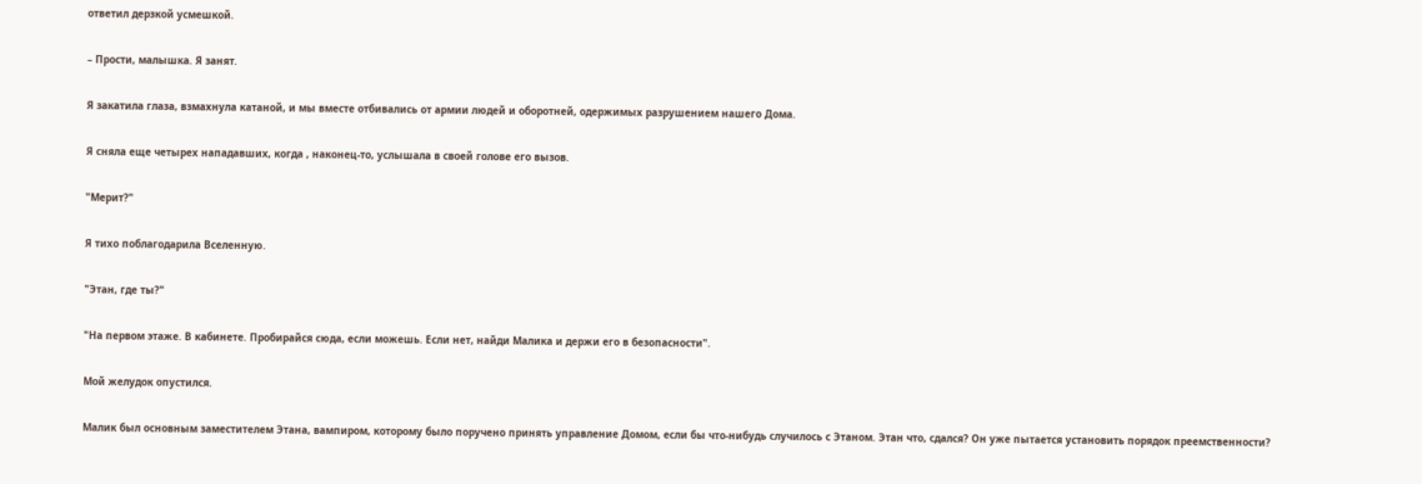ответил дерзкой усмешкой.

– Прости, малышка. Я занят.

Я закатила глаза, взмахнула катаной, и мы вместе отбивались от армии людей и оборотней, одержимых разрушением нашего Дома.

Я сняла еще четырех нападавших, когда , наконец-то, услышала в своей голове его вызов.

"Мерит?"

Я тихо поблагодарила Вселенную.

"Этан, где ты?"

"На первом этаже. В кабинете. Пробирайся сюда, если можешь. Если нет, найди Малика и держи его в безопасности".

Мой желудок опустился.

Малик был основным заместителем Этана, вампиром, которому было поручено принять управление Домом, если бы что-нибудь случилось с Этаном. Этан что, сдался? Он уже пытается установить порядок преемственности?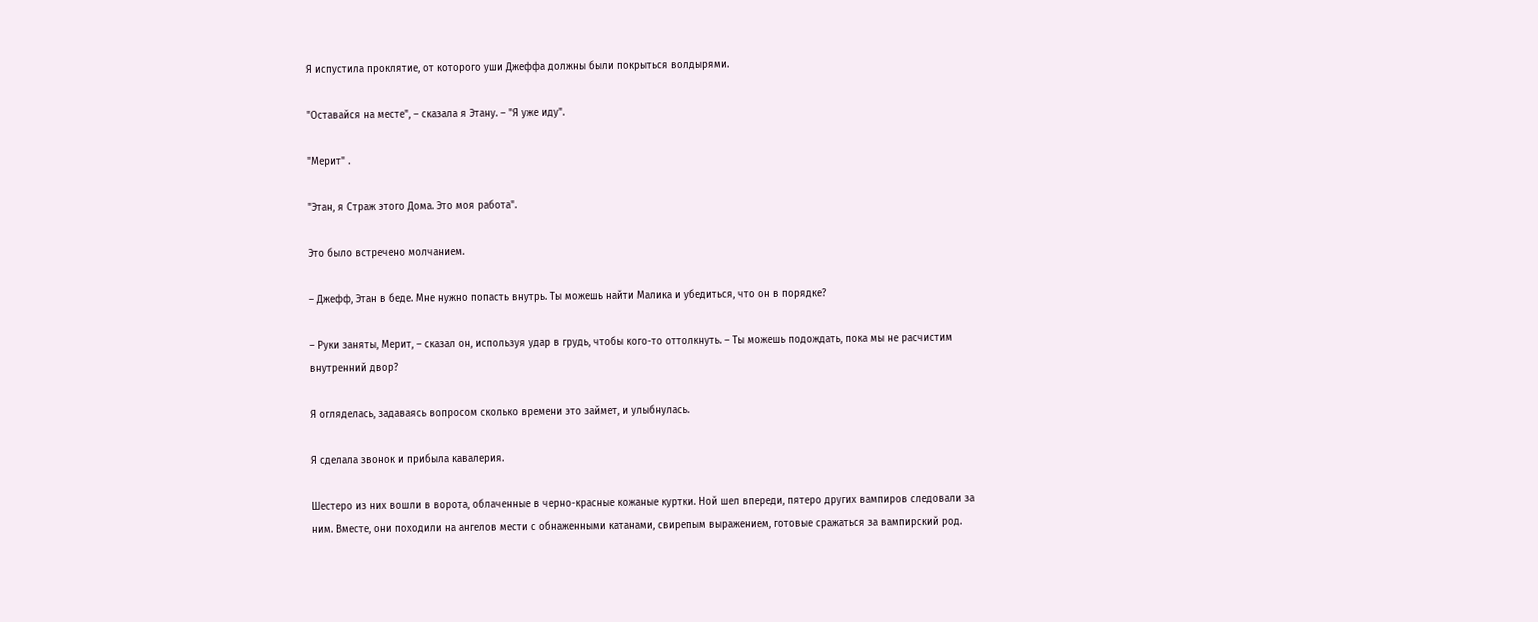Я испустила проклятие, от которого уши Джеффа должны были покрыться волдырями.

"Оставайся на месте", – сказала я Этану. – "Я уже иду".

"Мерит" .

"Этан, я Страж этого Дома. Это моя работа".

Это было встречено молчанием.

– Джефф, Этан в беде. Мне нужно попасть внутрь. Ты можешь найти Малика и убедиться, что он в порядке?

– Руки заняты, Мерит, – сказал он, используя удар в грудь, чтобы кого-то оттолкнуть. – Ты можешь подождать, пока мы не расчистим внутренний двор?

Я огляделась, задаваясь вопросом сколько времени это займет, и улыбнулась.

Я сделала звонок и прибыла кавалерия.

Шестеро из них вошли в ворота, облаченные в черно-красные кожаные куртки. Ной шел впереди, пятеро других вампиров следовали за ним. Вместе, они походили на ангелов мести с обнаженными катанами, свирепым выражением, готовые сражаться за вампирский род.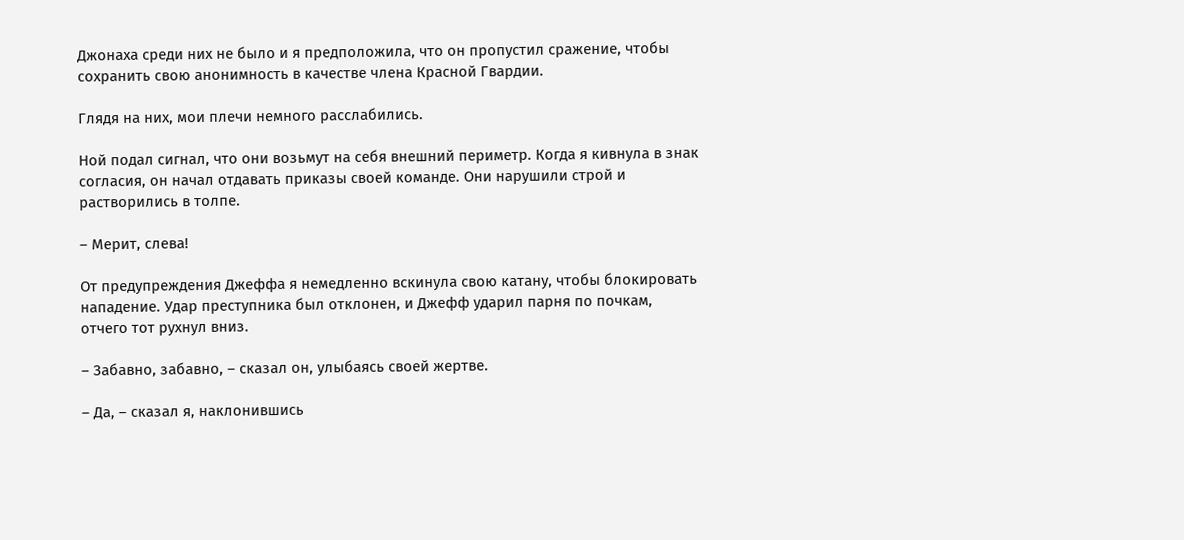Джонаха среди них не было и я предположила, что он пропустил сражение, чтобы сохранить свою анонимность в качестве члена Красной Гвардии.

Глядя на них, мои плечи немного расслабились.

Ной подал сигнал, что они возьмут на себя внешний периметр. Когда я кивнула в знак согласия, он начал отдавать приказы своей команде. Они нарушили строй и растворились в толпе.

– Мерит, слева!

От предупреждения Джеффа я немедленно вскинула свою катану, чтобы блокировать нападение. Удар преступника был отклонен, и Джефф ударил парня по почкам, отчего тот рухнул вниз.

– Забавно, забавно, – сказал он, улыбаясь своей жертве.

– Да, – сказал я, наклонившись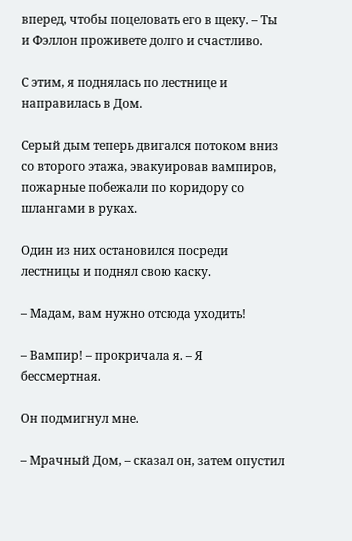вперед, чтобы поцеловать его в щеку. – Ты и Фэллон проживете долго и счастливо.

С этим, я поднялась по лестнице и направилась в Дом.

Серый дым теперь двигался потоком вниз со второго этажа, эвакуировав вампиров, пожарные побежали по коридору со шлангами в руках.

Один из них остановился посреди лестницы и поднял свою каску.

– Мадам, вам нужно отсюда уходить!

– Вампир! – прокричала я. – Я бессмертная.

Он подмигнул мне.

– Мрачный Дом, – сказал он, затем опустил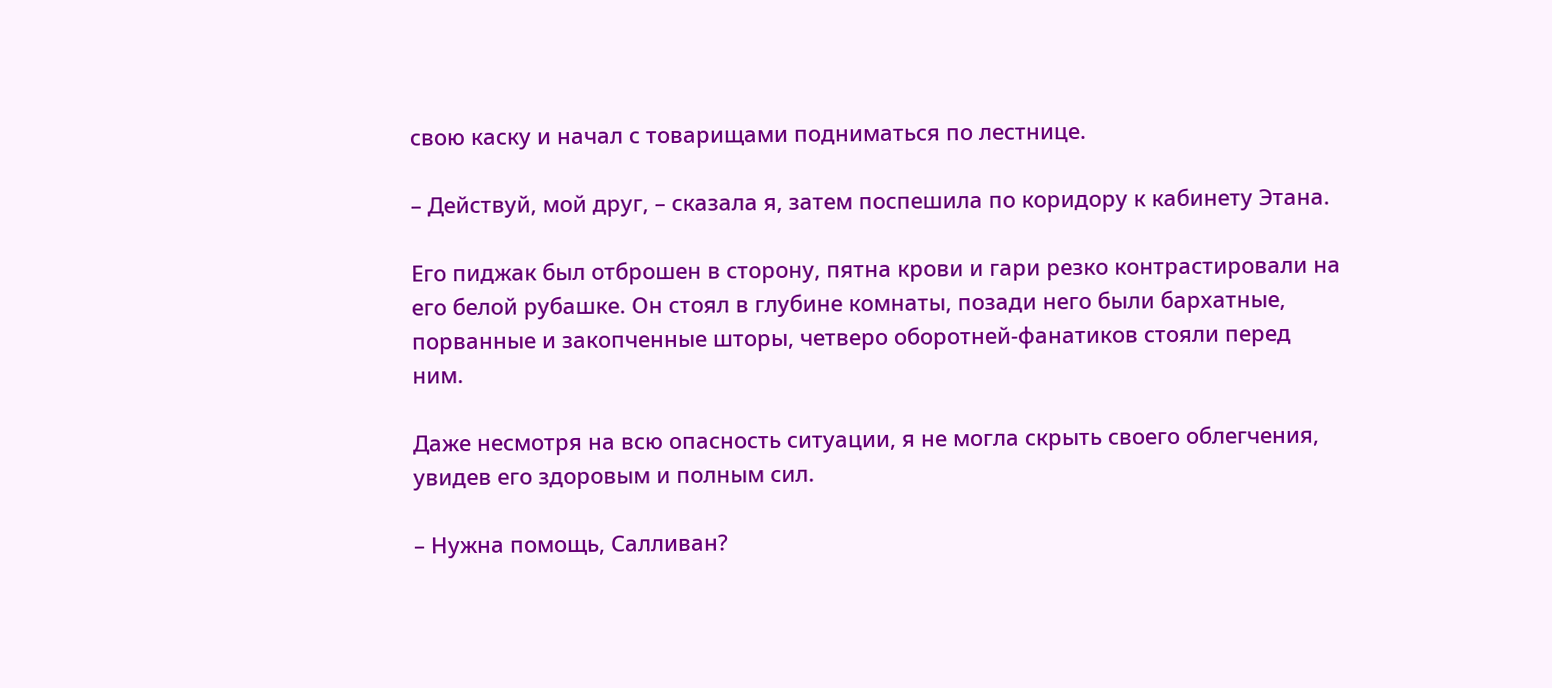свою каску и начал с товарищами подниматься по лестнице.

– Действуй, мой друг, – сказала я, затем поспешила по коридору к кабинету Этана.

Его пиджак был отброшен в сторону, пятна крови и гари резко контрастировали на его белой рубашке. Он стоял в глубине комнаты, позади него были бархатные, порванные и закопченные шторы, четверо оборотней-фанатиков стояли перед ним.

Даже несмотря на всю опасность ситуации, я не могла скрыть своего облегчения, увидев его здоровым и полным сил.

– Нужна помощь, Салливан?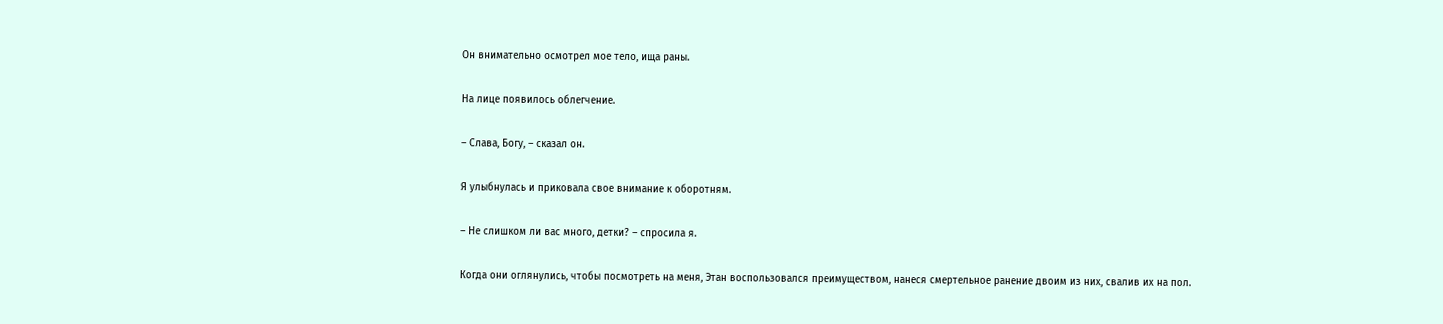Он внимательно осмотрел мое тело, ища раны.

На лице появилось облегчение.

– Слава, Богу, – сказал он.

Я улыбнулась и приковала свое внимание к оборотням.

– Не слишком ли вас много, детки? – спросила я.

Когда они оглянулись, чтобы посмотреть на меня, Этан воспользовался преимуществом, нанеся смертельное ранение двоим из них, свалив их на пол.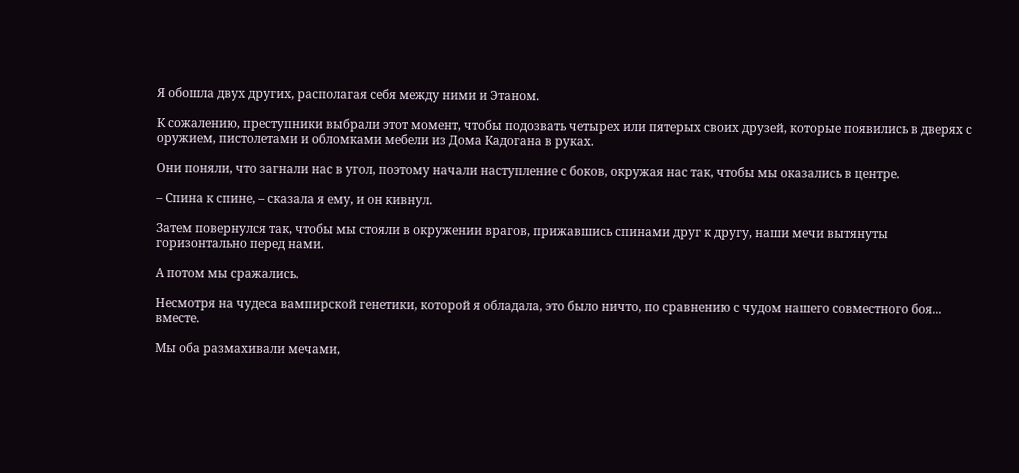Я обошла двух других, располагая себя между ними и Этаном.

К сожалению, преступники выбрали этот момент, чтобы подозвать четырех или пятерых своих друзей, которые появились в дверях с оружием, пистолетами и обломками мебели из Дома Кадогана в руках.

Они поняли, что загнали нас в угол, поэтому начали наступление с боков, окружая нас так, чтобы мы оказались в центре.

– Спина к спине, – сказала я ему, и он кивнул.

Затем повернулся так, чтобы мы стояли в окружении врагов, прижавшись спинами друг к другу, наши мечи вытянуты горизонтально перед нами.

А потом мы сражались.

Несмотря на чудеса вампирской генетики, которой я обладала, это было ничто, по сравнению с чудом нашего совместного боя... вместе.

Мы оба размахивали мечами,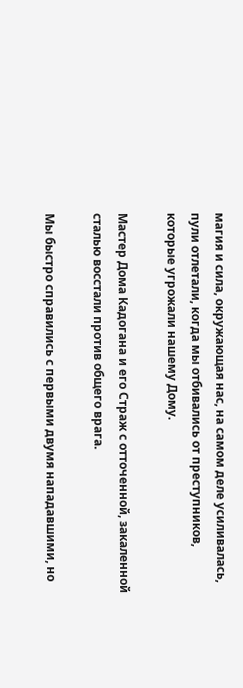магия и сила, окружающая нас, на самом деле усиливалась, пули отлетали, когда мы отбивались от преступников, которые угрожали нашему Дому.

Мастер Дома Кадогана и его Страж с отточенной, закаленной сталью восстали против общего врага.

Мы быстро справились с первыми двумя нападавшими, но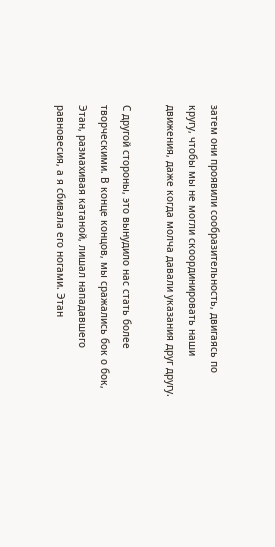затем они проявили сообразительность, двигаясь по кругу, чтобы мы не могли скоординировать наши движения, даже когда молча давали указания друг другу.

С другой стороны, это вынудило нас стать более творческими. В конце концов, мы сражались бок о бок, Этан, размахивая катаной, лишал нападавшего равновесия, а я сбивала его ногами. Этан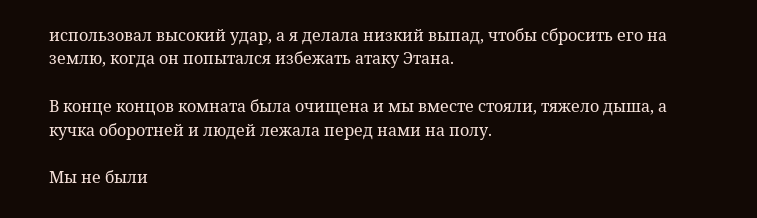использовал высокий удар, а я делала низкий выпад, чтобы сбросить его на землю, когда он попытался избежать атаку Этана.

В конце концов комната была очищена и мы вместе стояли, тяжело дыша, а кучка оборотней и людей лежала перед нами на полу.

Мы не были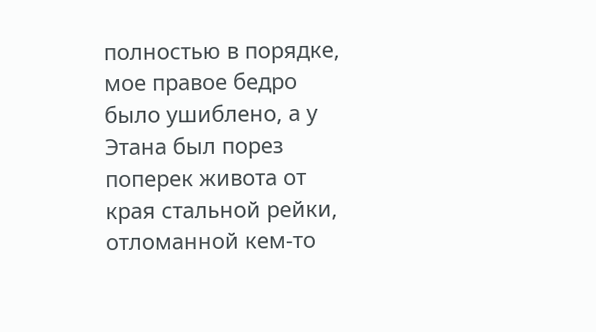полностью в порядке, мое правое бедро было ушиблено, а у Этана был порез поперек живота от края стальной рейки, отломанной кем-то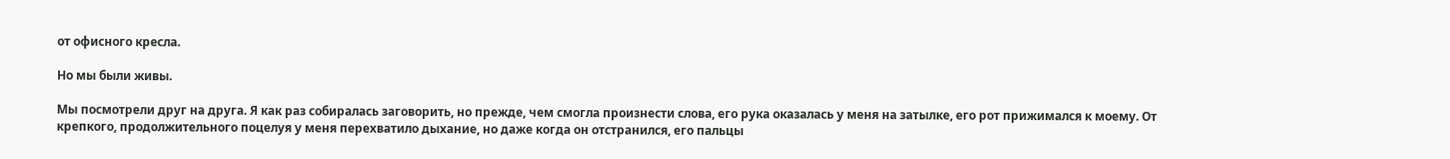от офисного кресла.

Но мы были живы.

Мы посмотрели друг на друга. Я как раз собиралась заговорить, но прежде, чем смогла произнести слова, его рука оказалась у меня на затылке, его рот прижимался к моему. От крепкого, продолжительного поцелуя у меня перехватило дыхание, но даже когда он отстранился, его пальцы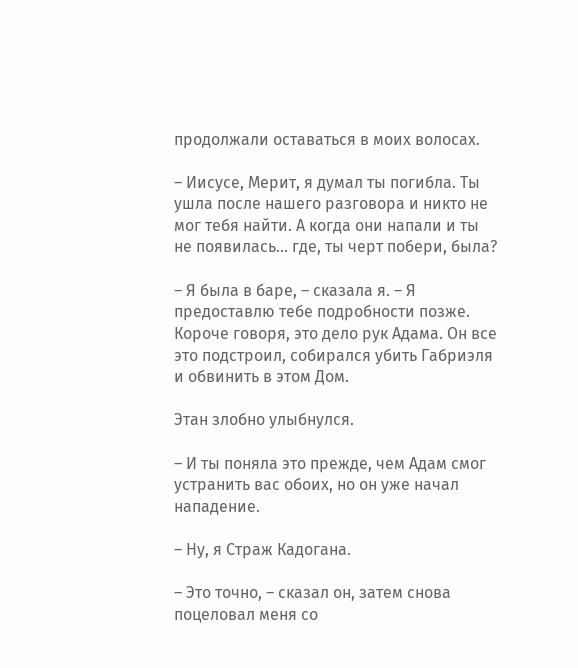продолжали оставаться в моих волосах.

– Иисусе, Мерит, я думал ты погибла. Ты ушла после нашего разговора и никто не мог тебя найти. А когда они напали и ты не появилась... где, ты черт побери, была?

– Я была в баре, – сказала я. – Я предоставлю тебе подробности позже. Короче говоря, это дело рук Адама. Он все это подстроил, собирался убить Габриэля и обвинить в этом Дом.

Этан злобно улыбнулся.

– И ты поняла это прежде, чем Адам смог устранить вас обоих, но он уже начал нападение.

– Ну, я Страж Кадогана.

– Это точно, – сказал он, затем снова поцеловал меня со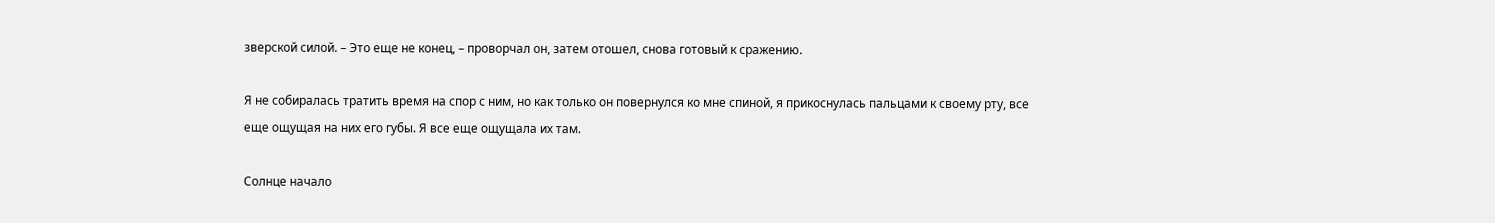зверской силой. – Это еще не конец, – проворчал он, затем отошел, снова готовый к сражению.

Я не собиралась тратить время на спор с ним, но как только он повернулся ко мне спиной, я прикоснулась пальцами к своему рту, все еще ощущая на них его губы. Я все еще ощущала их там.

Солнце начало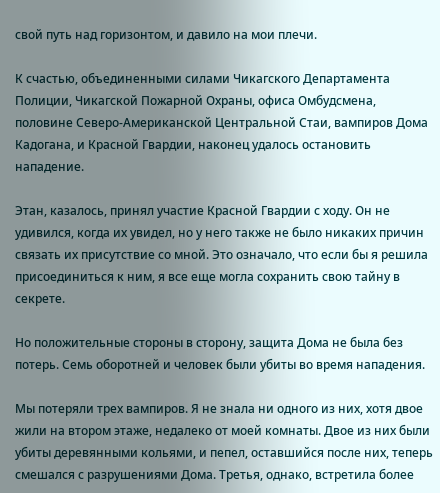свой путь над горизонтом, и давило на мои плечи.

К счастью, объединенными силами Чикагского Департамента Полиции, Чикагской Пожарной Охраны, офиса Омбудсмена, половине Северо-Американской Центральной Стаи, вампиров Дома Кадогана, и Красной Гвардии, наконец удалось остановить нападение.

Этан, казалось, принял участие Красной Гвардии с ходу. Он не удивился, когда их увидел, но у него также не было никаких причин связать их присутствие со мной. Это означало, что если бы я решила присоединиться к ним, я все еще могла сохранить свою тайну в секрете.

Но положительные стороны в сторону, защита Дома не была без потерь. Семь оборотней и человек были убиты во время нападения.

Мы потеряли трех вампиров. Я не знала ни одного из них, хотя двое жили на втором этаже, недалеко от моей комнаты. Двое из них были убиты деревянными кольями, и пепел, оставшийся после них, теперь смешался с разрушениями Дома. Третья, однако, встретила более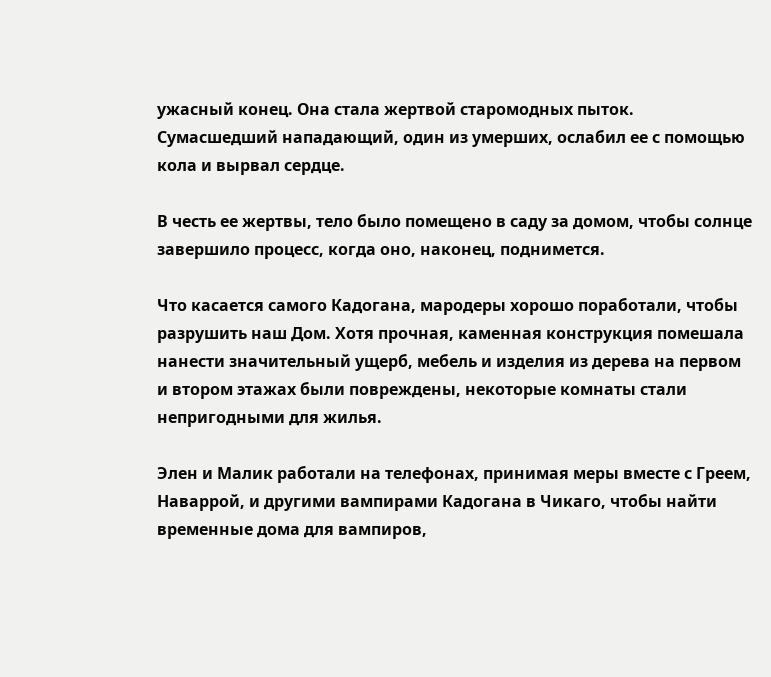ужасный конец. Она стала жертвой старомодных пыток. Сумасшедший нападающий, один из умерших, ослабил ее с помощью кола и вырвал сердце.

В честь ее жертвы, тело было помещено в саду за домом, чтобы солнце завершило процесс, когда оно, наконец, поднимется.

Что касается самого Кадогана, мародеры хорошо поработали, чтобы разрушить наш Дом. Хотя прочная, каменная конструкция помешала нанести значительный ущерб, мебель и изделия из дерева на первом и втором этажах были повреждены, некоторые комнаты стали непригодными для жилья.

Элен и Малик работали на телефонах, принимая меры вместе с Греем, Наваррой, и другими вампирами Кадогана в Чикаго, чтобы найти временные дома для вампиров,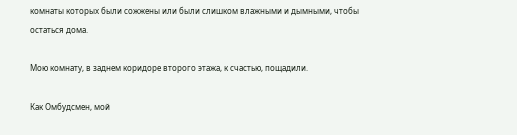комнаты которых были сожжены или были слишком влажными и дымными, чтобы остаться дома.

Мою комнату, в заднем коридоре второго этажа, к счастью, пощадили.

Как Омбудсмен, мой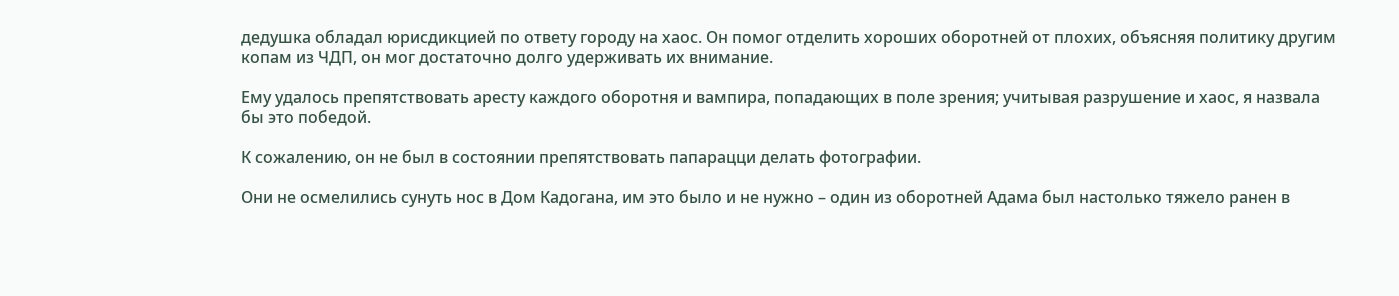дедушка обладал юрисдикцией по ответу городу на хаос. Он помог отделить хороших оборотней от плохих, объясняя политику другим копам из ЧДП, он мог достаточно долго удерживать их внимание.

Ему удалось препятствовать аресту каждого оборотня и вампира, попадающих в поле зрения; учитывая разрушение и хаос, я назвала бы это победой.

К сожалению, он не был в состоянии препятствовать папарацци делать фотографии.

Они не осмелились сунуть нос в Дом Кадогана, им это было и не нужно – один из оборотней Адама был настолько тяжело ранен в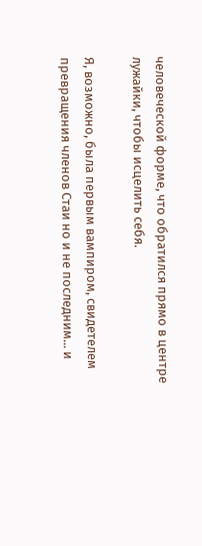человеческой форме, что обратился прямо в центре лужайки, чтобы исцелить себя.

Я, возможно, была первым вампиром, свидетелем превращения членов Стаи но и не последним... и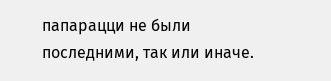папарацци не были последними, так или иначе.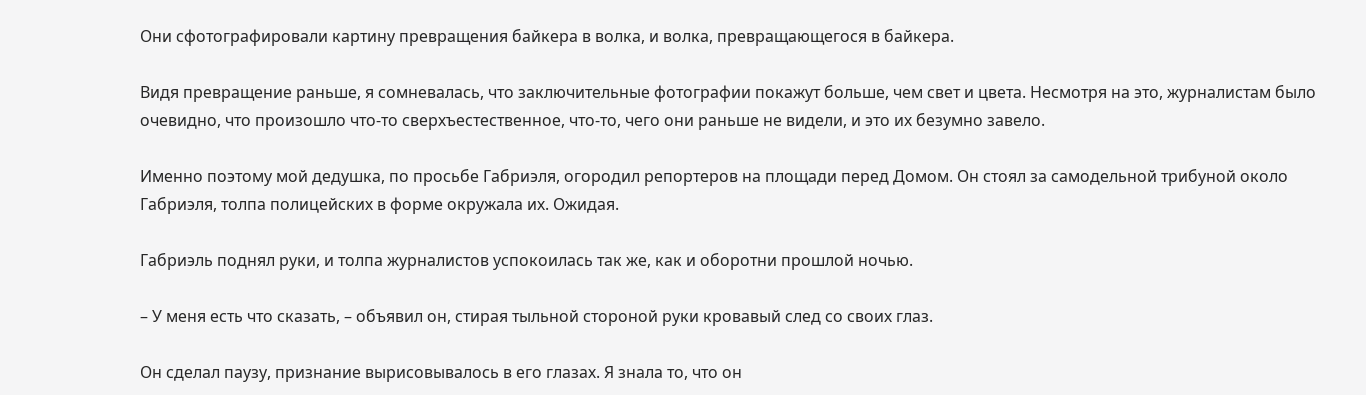Они сфотографировали картину превращения байкера в волка, и волка, превращающегося в байкера.

Видя превращение раньше, я сомневалась, что заключительные фотографии покажут больше, чем свет и цвета. Несмотря на это, журналистам было очевидно, что произошло что-то сверхъестественное, что-то, чего они раньше не видели, и это их безумно завело.

Именно поэтому мой дедушка, по просьбе Габриэля, огородил репортеров на площади перед Домом. Он стоял за самодельной трибуной около Габриэля, толпа полицейских в форме окружала их. Ожидая.

Габриэль поднял руки, и толпа журналистов успокоилась так же, как и оборотни прошлой ночью.

– У меня есть что сказать, – объявил он, стирая тыльной стороной руки кровавый след со своих глаз.

Он сделал паузу, признание вырисовывалось в его глазах. Я знала то, что он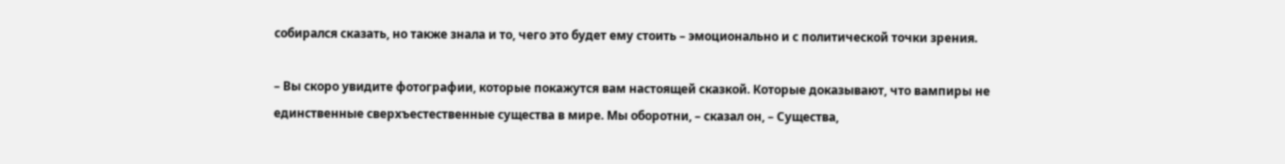собирался сказать, но также знала и то, чего это будет ему стоить – эмоционально и с политической точки зрения.

– Вы скоро увидите фотографии, которые покажутся вам настоящей сказкой. Которые доказывают, что вампиры не единственные сверхъестественные существа в мире. Мы оборотни, – сказал он, – Существа,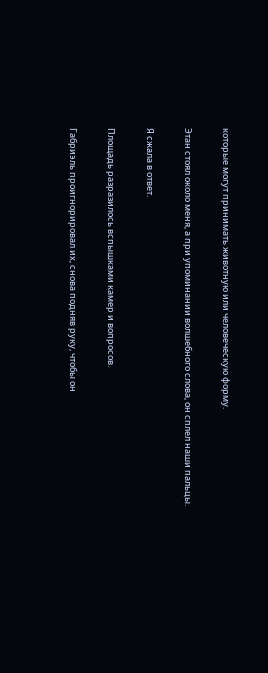которые могут принимать животную или человеческую форму.

Этан стоял около меня, а при упоминании волшебного слова, он сплел наши пальцы.

Я сжала в ответ.

Площадь разразилось вспышками камер и вопросов.

Габриэль проигнорировал их, снова подняв руку, чтобы он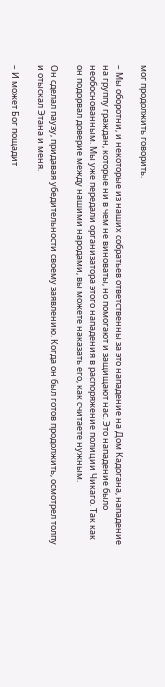мог продолжить говорить.

– Мы оборотни, и некоторые из наших собратьев ответственны за это нападение на Дом Кадогана, нападение на группу граждан, которые ни в чем не виноваты, но помогают и защищают нас. Это нападение было необоснованным. Мы уже передали организатора этого нападения в распоряжение полиции Чикаго. Так как он подорвал доверие между нашими народами, вы можете наказать его, как считаете нужным.

Он сделал паузу, придавая убедительности своему заявлению. Когда он был готов продолжить, осмотрел толпу и отыскал Этана и меня.

– И может Бог пощадит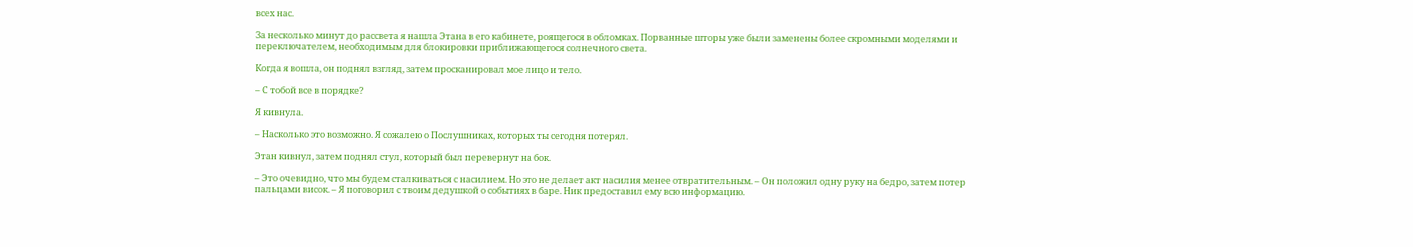всех нас.

За несколько минут до рассвета я нашла Этана в его кабинете, роящегося в обломках. Порванные шторы уже были заменены более скромными моделями и переключателем, необходимым для блокировки приближающегося солнечного света.

Когда я вошла, он поднял взгляд, затем просканировал мое лицо и тело.

– С тобой все в порядке?

Я кивнула.

– Насколько это возможно. Я сожалею о Послушниках, которых ты сегодня потерял.

Этан кивнул, затем поднял стул, который был перевернут на бок.

– Это очевидно, что мы будем сталкиваться с насилием. Но это не делает акт насилия менее отвратительным. – Он положил одну руку на бедро, затем потер пальцами висок. – Я поговорил с твоим дедушкой о событиях в баре. Ник предоставил ему всю информацию.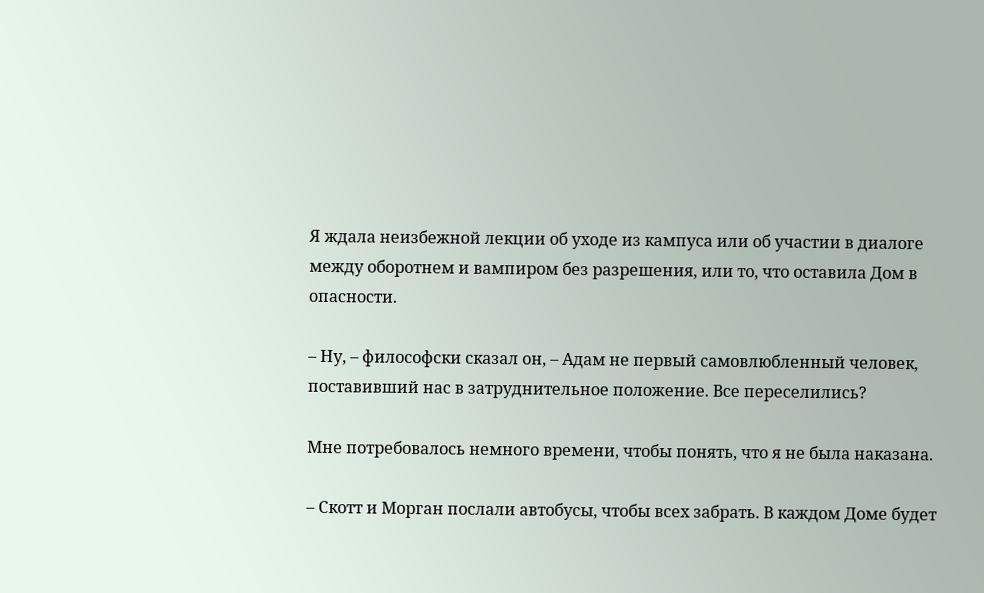Я ждала неизбежной лекции об уходе из кампуса или об участии в диалоге между оборотнем и вампиром без разрешения, или то, что оставила Дом в опасности.

– Ну, – философски сказал он, – Адам не первый самовлюбленный человек, поставивший нас в затруднительное положение. Все переселились?

Мне потребовалось немного времени, чтобы понять, что я не была наказана.

– Скотт и Морган послали автобусы, чтобы всех забрать. В каждом Доме будет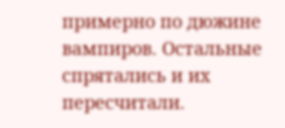примерно по дюжине вампиров. Остальные спрятались и их пересчитали.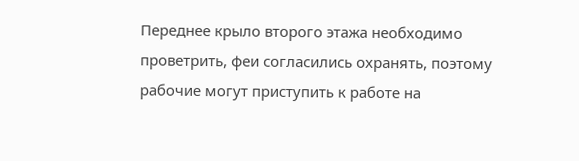Переднее крыло второго этажа необходимо проветрить, феи согласились охранять, поэтому рабочие могут приступить к работе на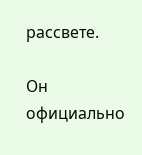рассвете.

Он официально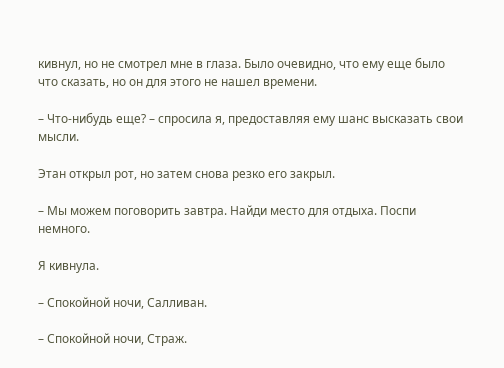кивнул, но не смотрел мне в глаза. Было очевидно, что ему еще было что сказать, но он для этого не нашел времени.

– Что-нибудь еще? – спросила я, предоставляя ему шанс высказать свои мысли.

Этан открыл рот, но затем снова резко его закрыл.

– Мы можем поговорить завтра. Найди место для отдыха. Поспи немного.

Я кивнула.

– Спокойной ночи, Салливан.

– Спокойной ночи, Страж.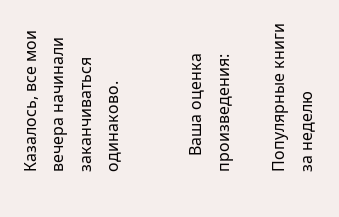Казалось, все мои вечера начинали заканчиваться одинаково.


    Ваша оценка произведения:

Популярные книги за неделю